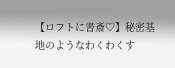【ロフトに書斎♡】秘密基地のようなわくわくす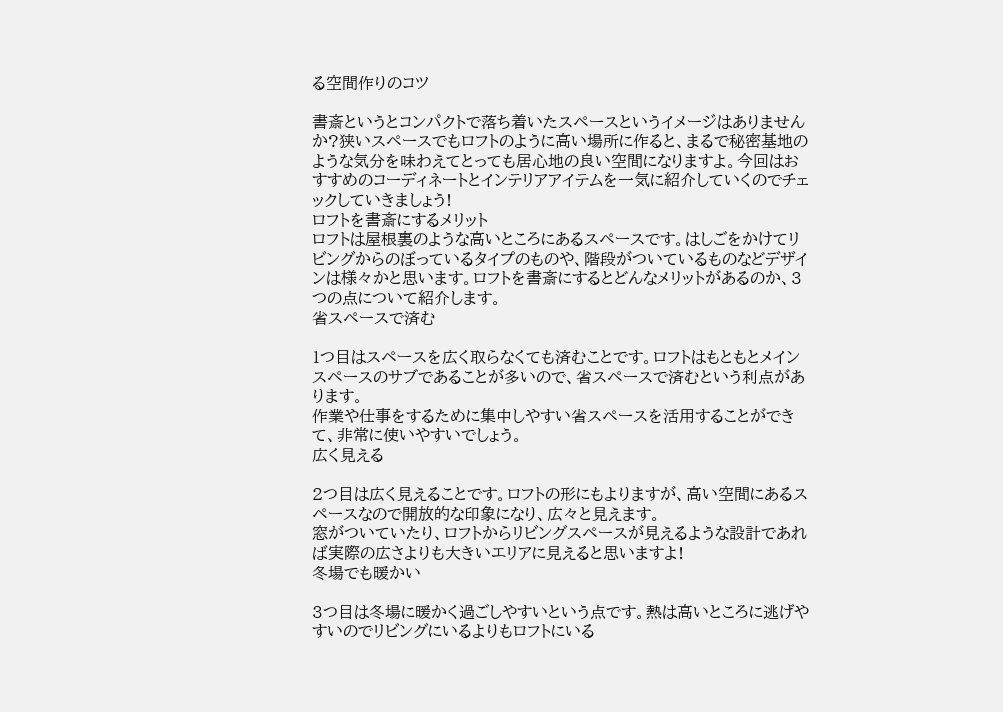る空間作りのコツ

書斎というとコンパクトで落ち着いたスペースというイメージはありませんか?狭いスペースでもロフトのように高い場所に作ると、まるで秘密基地のような気分を味わえてとっても居心地の良い空間になりますよ。今回はおすすめのコーディネートとインテリアアイテムを一気に紹介していくのでチェックしていきましょう!
ロフトを書斎にするメリット
ロフトは屋根裏のような高いところにあるスペースです。はしごをかけてリビングからのぼっているタイプのものや、階段がついているものなどデザインは様々かと思います。ロフトを書斎にするとどんなメリットがあるのか、3つの点について紹介します。
省スペースで済む

1つ目はスペースを広く取らなくても済むことです。ロフトはもともとメインスペースのサブであることが多いので、省スペースで済むという利点があります。
作業や仕事をするために集中しやすい省スペースを活用することができて、非常に使いやすいでしょう。
広く見える

2つ目は広く見えることです。ロフトの形にもよりますが、高い空間にあるスペースなので開放的な印象になり、広々と見えます。
窓がついていたり、ロフトからリビングスペースが見えるような設計であれば実際の広さよりも大きいエリアに見えると思いますよ!
冬場でも暖かい

3つ目は冬場に暖かく過ごしやすいという点です。熱は高いところに逃げやすいのでリビングにいるよりもロフトにいる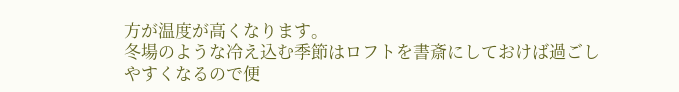方が温度が高くなります。
冬場のような冷え込む季節はロフトを書斎にしておけば過ごしやすくなるので便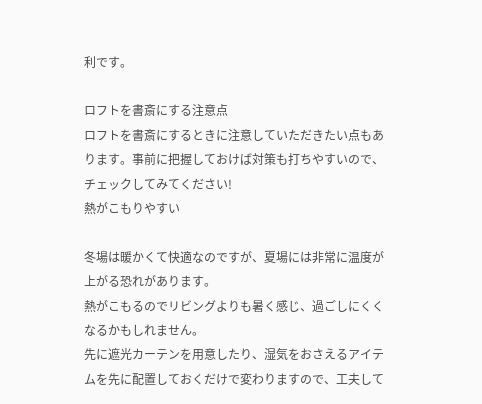利です。

ロフトを書斎にする注意点
ロフトを書斎にするときに注意していただきたい点もあります。事前に把握しておけば対策も打ちやすいので、チェックしてみてください!
熱がこもりやすい

冬場は暖かくて快適なのですが、夏場には非常に温度が上がる恐れがあります。
熱がこもるのでリビングよりも暑く感じ、過ごしにくくなるかもしれません。
先に遮光カーテンを用意したり、湿気をおさえるアイテムを先に配置しておくだけで変わりますので、工夫して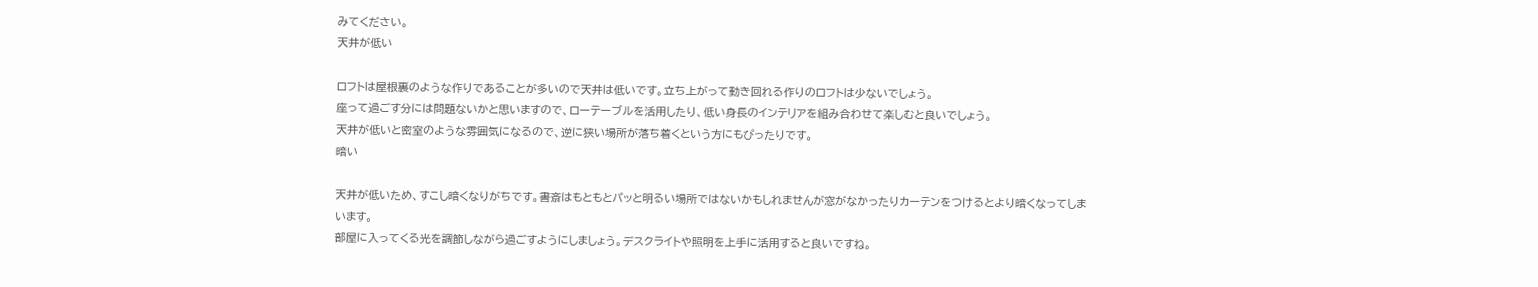みてください。
天井が低い

ロフトは屋根裏のような作りであることが多いので天井は低いです。立ち上がって動き回れる作りのロフトは少ないでしょう。
座って過ごす分には問題ないかと思いますので、ローテーブルを活用したり、低い身長のインテリアを組み合わせて楽しむと良いでしょう。
天井が低いと密室のような雰囲気になるので、逆に狭い場所が落ち着くという方にもぴったりです。
暗い

天井が低いため、すこし暗くなりがちです。書斎はもともとパッと明るい場所ではないかもしれませんが窓がなかったりカーテンをつけるとより暗くなってしまいます。
部屋に入ってくる光を調節しながら過ごすようにしましょう。デスクライトや照明を上手に活用すると良いですね。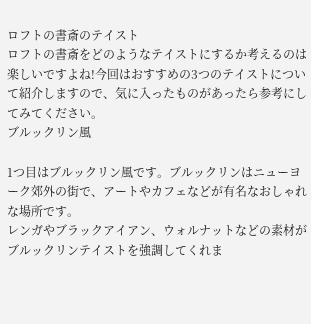ロフトの書斎のテイスト
ロフトの書斎をどのようなテイストにするか考えるのは楽しいですよね!今回はおすすめの3つのテイストについて紹介しますので、気に入ったものがあったら参考にしてみてください。
ブルックリン風

1つ目はブルックリン風です。ブルックリンはニューヨーク郊外の街で、アートやカフェなどが有名なおしゃれな場所です。
レンガやブラックアイアン、ウォルナットなどの素材がブルックリンテイストを強調してくれま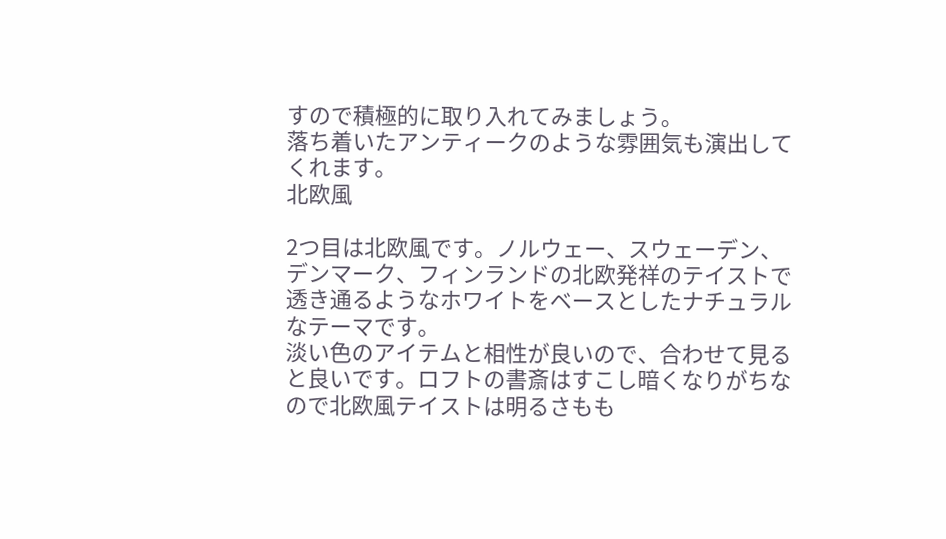すので積極的に取り入れてみましょう。
落ち着いたアンティークのような雰囲気も演出してくれます。
北欧風

2つ目は北欧風です。ノルウェー、スウェーデン、デンマーク、フィンランドの北欧発祥のテイストで透き通るようなホワイトをベースとしたナチュラルなテーマです。
淡い色のアイテムと相性が良いので、合わせて見ると良いです。ロフトの書斎はすこし暗くなりがちなので北欧風テイストは明るさもも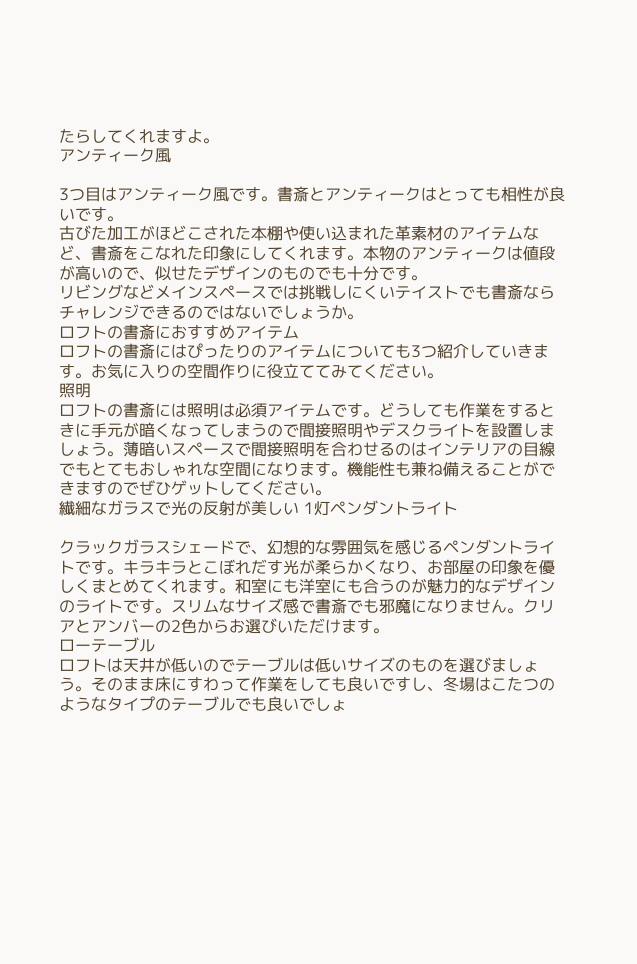たらしてくれますよ。
アンティーク風

3つ目はアンティーク風です。書斎とアンティークはとっても相性が良いです。
古びた加工がほどこされた本棚や使い込まれた革素材のアイテムなど、書斎をこなれた印象にしてくれます。本物のアンティークは値段が高いので、似せたデザインのものでも十分です。
リビングなどメインスペースでは挑戦しにくいテイストでも書斎ならチャレンジできるのではないでしょうか。
ロフトの書斎におすすめアイテム
ロフトの書斎にはぴったりのアイテムについても3つ紹介していきます。お気に入りの空間作りに役立ててみてください。
照明
ロフトの書斎には照明は必須アイテムです。どうしても作業をするときに手元が暗くなってしまうので間接照明やデスクライトを設置しましょう。薄暗いスペースで間接照明を合わせるのはインテリアの目線でもとてもおしゃれな空間になります。機能性も兼ね備えることができますのでぜひゲットしてください。
繊細なガラスで光の反射が美しい 1灯ペンダントライト

クラックガラスシェードで、幻想的な雰囲気を感じるペンダントライトです。キラキラとこぼれだす光が柔らかくなり、お部屋の印象を優しくまとめてくれます。和室にも洋室にも合うのが魅力的なデザインのライトです。スリムなサイズ感で書斎でも邪魔になりません。クリアとアンバーの2色からお選びいただけます。
ローテーブル
ロフトは天井が低いのでテーブルは低いサイズのものを選びましょう。そのまま床にすわって作業をしても良いですし、冬場はこたつのようなタイプのテーブルでも良いでしょ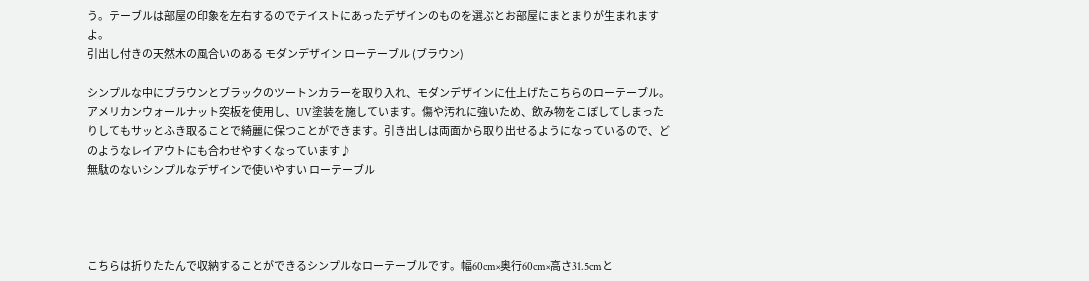う。テーブルは部屋の印象を左右するのでテイストにあったデザインのものを選ぶとお部屋にまとまりが生まれますよ。
引出し付きの天然木の風合いのある モダンデザイン ローテーブル (ブラウン)

シンプルな中にブラウンとブラックのツートンカラーを取り入れ、モダンデザインに仕上げたこちらのローテーブル。アメリカンウォールナット突板を使用し、UV塗装を施しています。傷や汚れに強いため、飲み物をこぼしてしまったりしてもサッとふき取ることで綺麗に保つことができます。引き出しは両面から取り出せるようになっているので、どのようなレイアウトにも合わせやすくなっています♪
無駄のないシンプルなデザインで使いやすい ローテーブル




こちらは折りたたんで収納することができるシンプルなローテーブルです。幅60cm×奥行60cm×高さ31.5cmと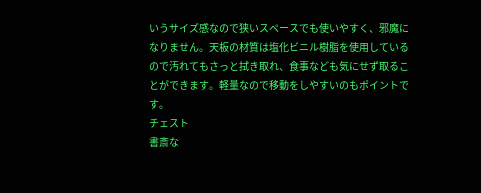いうサイズ感なので狭いスペースでも使いやすく、邪魔になりません。天板の材質は塩化ビニル樹脂を使用しているので汚れてもさっと拭き取れ、食事なども気にせず取ることができます。軽量なので移動をしやすいのもポイントです。
チェスト
書斎な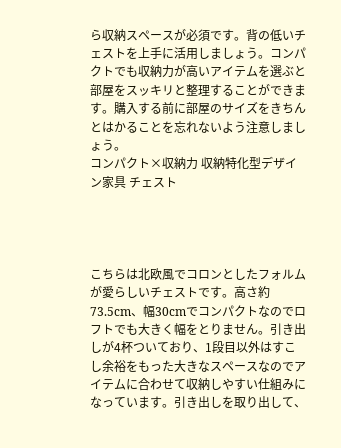ら収納スペースが必須です。背の低いチェストを上手に活用しましょう。コンパクトでも収納力が高いアイテムを選ぶと部屋をスッキリと整理することができます。購入する前に部屋のサイズをきちんとはかることを忘れないよう注意しましょう。
コンパクト×収納力 収納特化型デザイン家具 チェスト




こちらは北欧風でコロンとしたフォルムが愛らしいチェストです。高さ約73.5cm、幅30cmでコンパクトなのでロフトでも大きく幅をとりません。引き出しが4杯ついており、1段目以外はすこし余裕をもった大きなスペースなのでアイテムに合わせて収納しやすい仕組みになっています。引き出しを取り出して、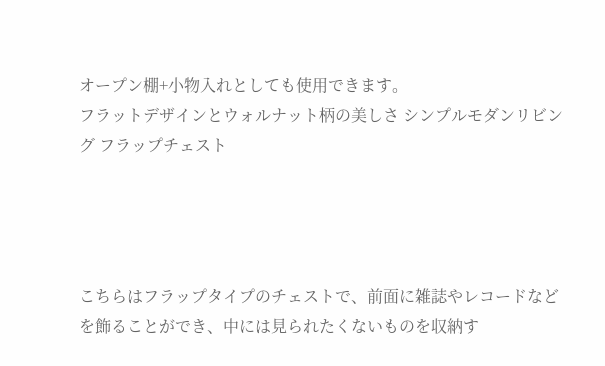オープン棚+小物入れとしても使用できます。
フラットデザインとウォルナット柄の美しさ シンプルモダンリビング フラップチェスト




こちらはフラップタイプのチェストで、前面に雑誌やレコードなどを飾ることができ、中には見られたくないものを収納す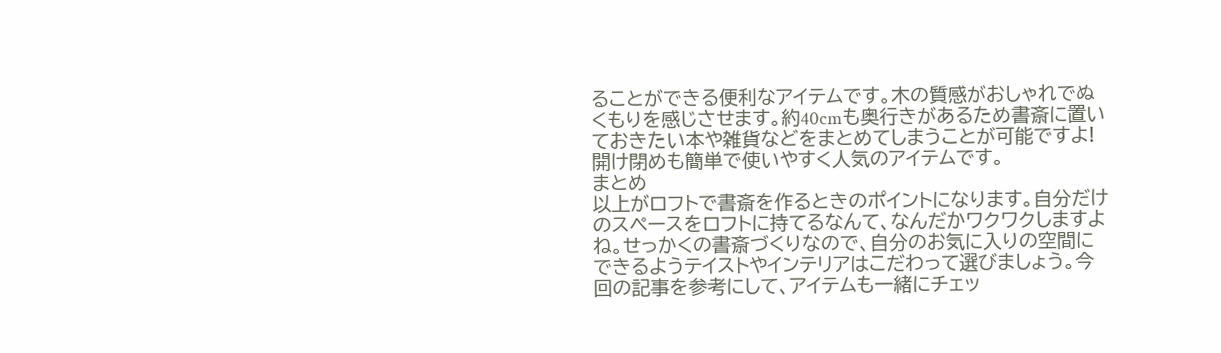ることができる便利なアイテムです。木の質感がおしゃれでぬくもりを感じさせます。約40cmも奥行きがあるため書斎に置いておきたい本や雑貨などをまとめてしまうことが可能ですよ!開け閉めも簡単で使いやすく人気のアイテムです。
まとめ
以上がロフトで書斎を作るときのポイントになります。自分だけのスペースをロフトに持てるなんて、なんだかワクワクしますよね。せっかくの書斎づくりなので、自分のお気に入りの空間にできるようテイストやインテリアはこだわって選びましょう。今回の記事を参考にして、アイテムも一緒にチェッ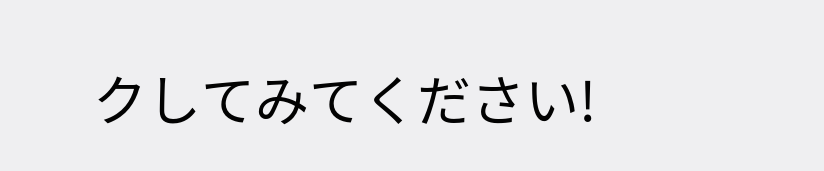クしてみてください!